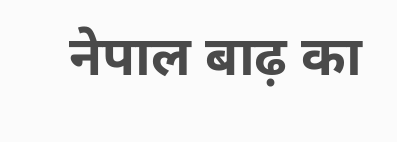नेपाल बाढ़ का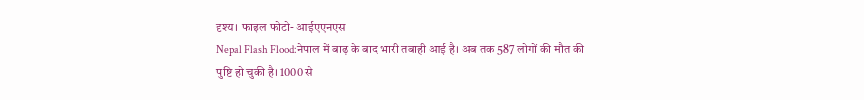दृश्य। फाइल फोटो- आईएएनएस
Nepal Flash Flood:नेपाल में बाढ़ के बाद भारी तबाही आई है। अब तक 587 लोगों की मौत की पुष्टि हो चुकी है। 1000 से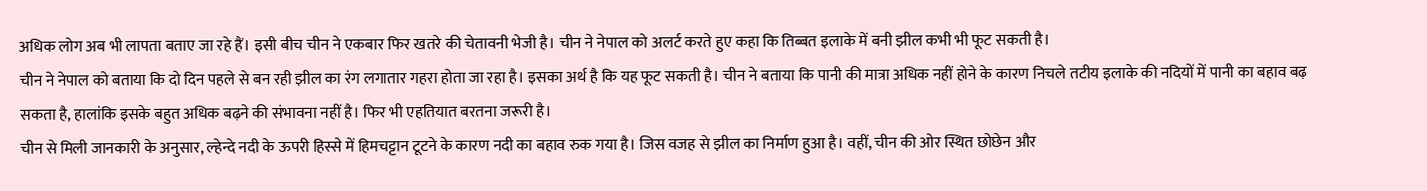अधिक लोग अब भी लापता बताए जा रहे हैं। इसी बीच चीन ने एकबार फिर खतरे की चेतावनी भेजी है। चीन ने नेपाल को अलर्ट करते हुए कहा कि तिब्बत इलाके में बनी झील कभी भी फूट सकती है।
चीन ने नेपाल को बताया कि दो दिन पहले से बन रही झील का रंग लगातार गहरा होता जा रहा है। इसका अर्थ है कि यह फूट सकती है। चीन ने बताया कि पानी की मात्रा अधिक नहीं होने के कारण निचले तटीय इलाके की नदियों में पानी का बहाव बढ़ सकता है, हालांकि इसके बहुत अधिक बढ़ने की संभावना नहीं है। फिर भी एहतियात बरतना जरूरी है।
चीन से मिली जानकारी के अनुसार, ल्हेन्दे नदी के ऊपरी हिस्से में हिमचट्टान टूटने के कारण नदी का बहाव रुक गया है। जिस वजह से झील का निर्माण हुआ है। वहीं, चीन की ओर स्थित छोछेन और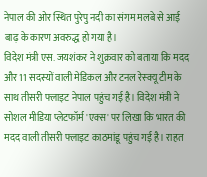नेपाल की ओर स्थित पुरेपु नदी का संगम मलबे से आई बाढ़ के कारण अवरुद्ध हो गया है।
विदेश मंत्री एस. जयशंकर ने शुक्रवार को बताया कि मदद और 11 सदस्यों वाली मेडिकल और टनल रेस्क्यू टीम के साथ तीसरी फ्लाइट नेपाल पहुंच गई है। विदेश मंत्री ने सोशल मीडिया प्लेटफॉर्म 'एक्स' पर लिखा कि भारत की मदद वाली तीसरी फ्लाइट काठमांडू पहुंच गई है। राहत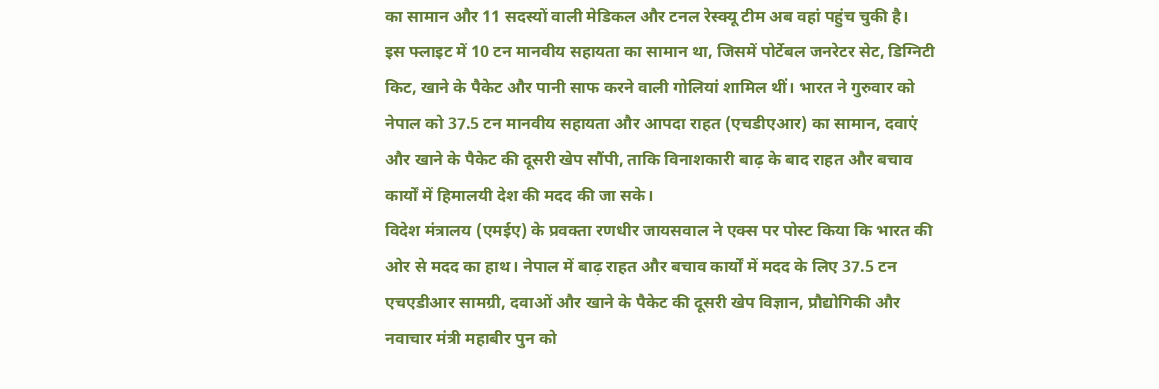का सामान और 11 सदस्यों वाली मेडिकल और टनल रेस्क्यू टीम अब वहां पहुंच चुकी है।
इस फ्लाइट में 10 टन मानवीय सहायता का सामान था, जिसमें पोर्टेबल जनरेटर सेट, डिग्निटी किट, खाने के पैकेट और पानी साफ करने वाली गोलियां शामिल थीं। भारत ने गुरुवार को नेपाल को 37.5 टन मानवीय सहायता और आपदा राहत (एचडीएआर) का सामान, दवाएं और खाने के पैकेट की दूसरी खेप सौंपी, ताकि विनाशकारी बाढ़ के बाद राहत और बचाव कार्यों में हिमालयी देश की मदद की जा सके।
विदेश मंत्रालय (एमईए) के प्रवक्ता रणधीर जायसवाल ने एक्स पर पोस्ट किया कि भारत की ओर से मदद का हाथ। नेपाल में बाढ़ राहत और बचाव कार्यों में मदद के लिए 37.5 टन एचएडीआर सामग्री, दवाओं और खाने के पैकेट की दूसरी खेप विज्ञान, प्रौद्योगिकी और नवाचार मंत्री महाबीर पुन को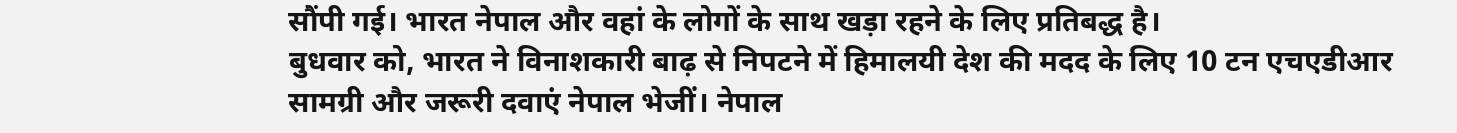सौंपी गई। भारत नेपाल और वहां के लोगों के साथ खड़ा रहने के लिए प्रतिबद्ध है।
बुधवार को, भारत ने विनाशकारी बाढ़ से निपटने में हिमालयी देश की मदद के लिए 10 टन एचएडीआर सामग्री और जरूरी दवाएं नेपाल भेजीं। नेपाल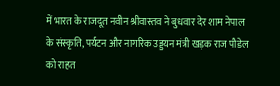में भारत के राजदूत नवीन श्रीवास्तव ने बुधवार देर शाम नेपाल के संस्कृति, पर्यटन और नागरिक उड्डयन मंत्री खड़क राज पौडेल को राहत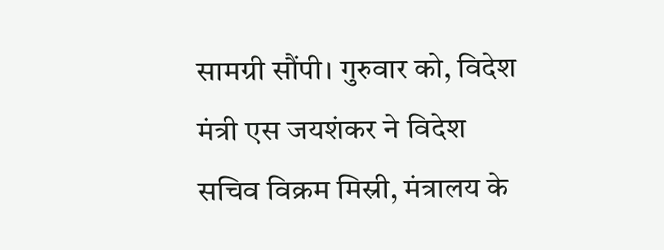सामग्री सौंपी। गुरुवार को, विदेश मंत्री एस जयशंकर ने विदेश सचिव विक्रम मिस्री, मंत्रालय के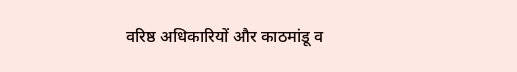वरिष्ठ अधिकारियों और काठमांडू व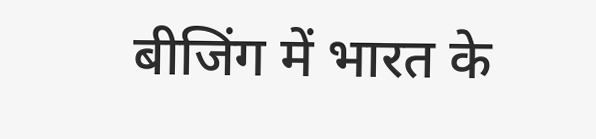बीजिंग में भारत के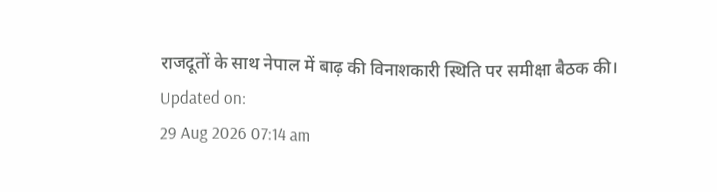राजदूतों के साथ नेपाल में बाढ़ की विनाशकारी स्थिति पर समीक्षा बैठक की।
Updated on:
29 Aug 2026 07:14 am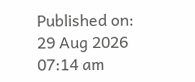Published on:
29 Aug 2026 07:14 am